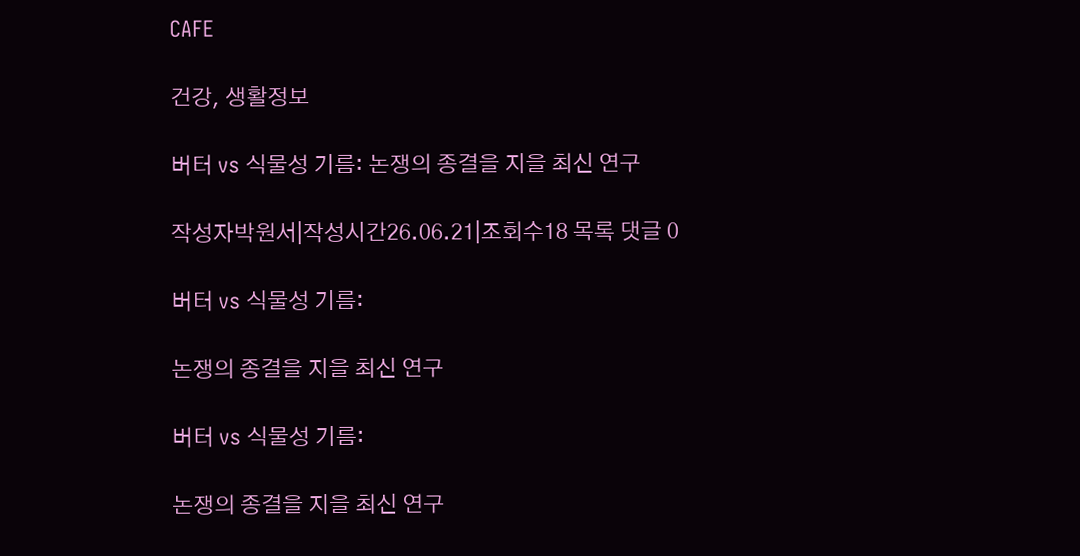CAFE

건강, 생활정보

버터 vs 식물성 기름: 논쟁의 종결을 지을 최신 연구

작성자박원서|작성시간26.06.21|조회수18 목록 댓글 0

버터 vs 식물성 기름:

논쟁의 종결을 지을 최신 연구

버터 vs 식물성 기름:

논쟁의 종결을 지을 최신 연구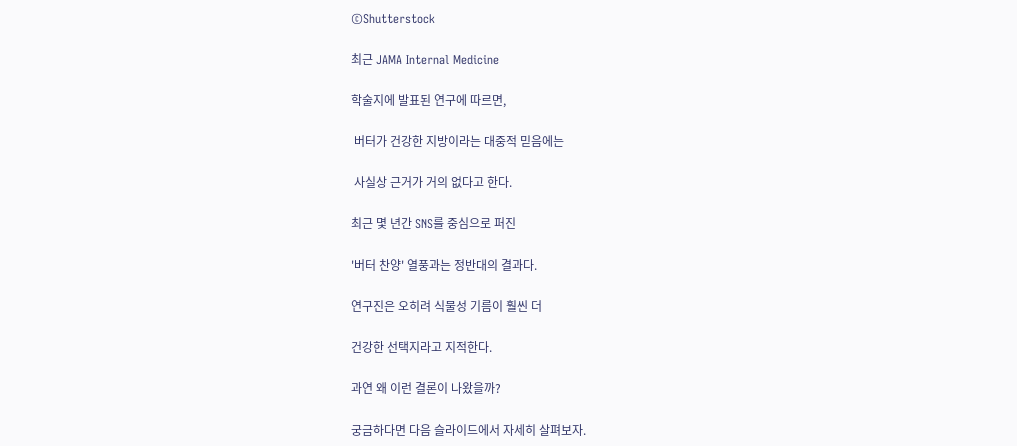©Shutterstock

최근 JAMA Internal Medicine

학술지에 발표된 연구에 따르면,

 버터가 건강한 지방이라는 대중적 믿음에는

 사실상 근거가 거의 없다고 한다.

최근 몇 년간 SNS를 중심으로 퍼진

'버터 찬양' 열풍과는 정반대의 결과다.

연구진은 오히려 식물성 기름이 훨씬 더

건강한 선택지라고 지적한다.

과연 왜 이런 결론이 나왔을까?

궁금하다면 다음 슬라이드에서 자세히 살펴보자.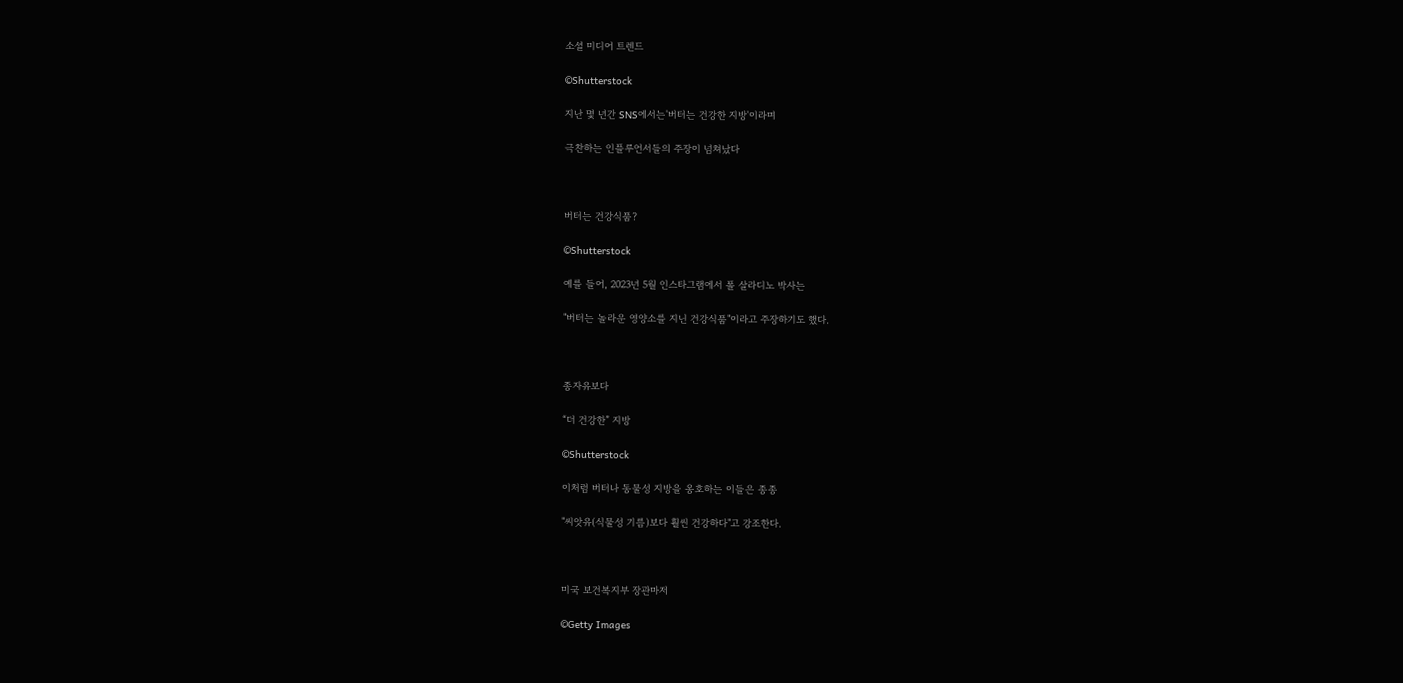소셜 미디어 트렌드

©Shutterstock

지난 몇 년간 SNS에서는'버터는 건강한 지방'이라며

극찬하는 인플루언서들의 주장이 넘쳐났다



버터는 건강식품?

©Shutterstock

예를 들어, 2023년 5월 인스타그램에서 폴 살라디노 박사는

"버터는 놀라운 영양소를 지닌 건강식품"이라고 주장하기도 했다.



종자유보다

“더 건강한” 지방

©Shutterstock

이처럼 버터나 동물성 지방을 옹호하는 이들은 종종

"씨앗유(식물성 기름)보다 훨씬 건강하다"고 강조한다.



미국 보건복지부 장관마저

©Getty Images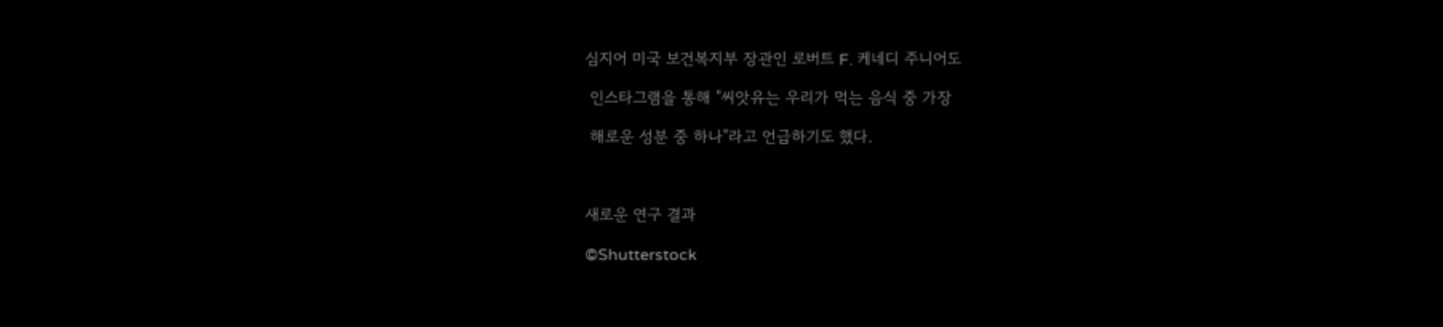심지어 미국 보건복지부 장관인 로버트 F. 케네디 주니어도

 인스타그램을 통해 "씨앗유는 우리가 먹는 음식 중 가장

 해로운 성분 중 하나"라고 언급하기도 했다.



새로운 연구 결과

©Shutterstock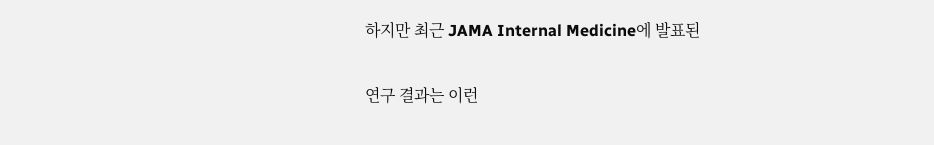하지만 최근 JAMA Internal Medicine에 발표된

연구 결과는 이런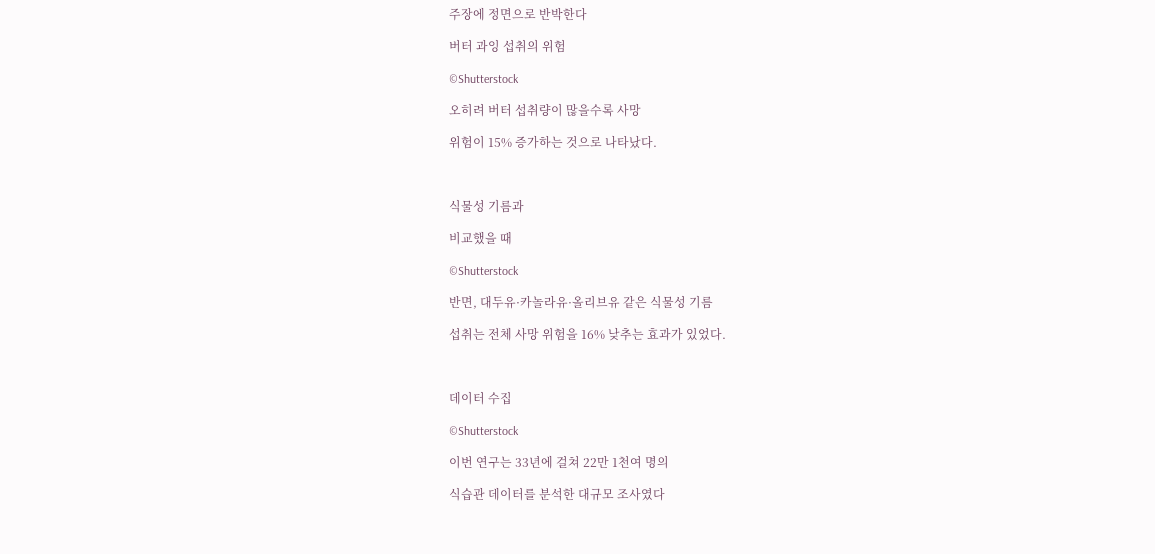주장에 정면으로 반박한다

버터 과잉 섭취의 위험

©Shutterstock

오히려 버터 섭취량이 많을수록 사망

위험이 15% 증가하는 것으로 나타났다.



식물성 기름과

비교했을 때

©Shutterstock

반면, 대두유·카놀라유·올리브유 같은 식물성 기름

섭취는 전체 사망 위험을 16% 낮추는 효과가 있었다.



데이터 수집

©Shutterstock

이번 연구는 33년에 걸쳐 22만 1천여 명의

식습관 데이터를 분석한 대규모 조사였다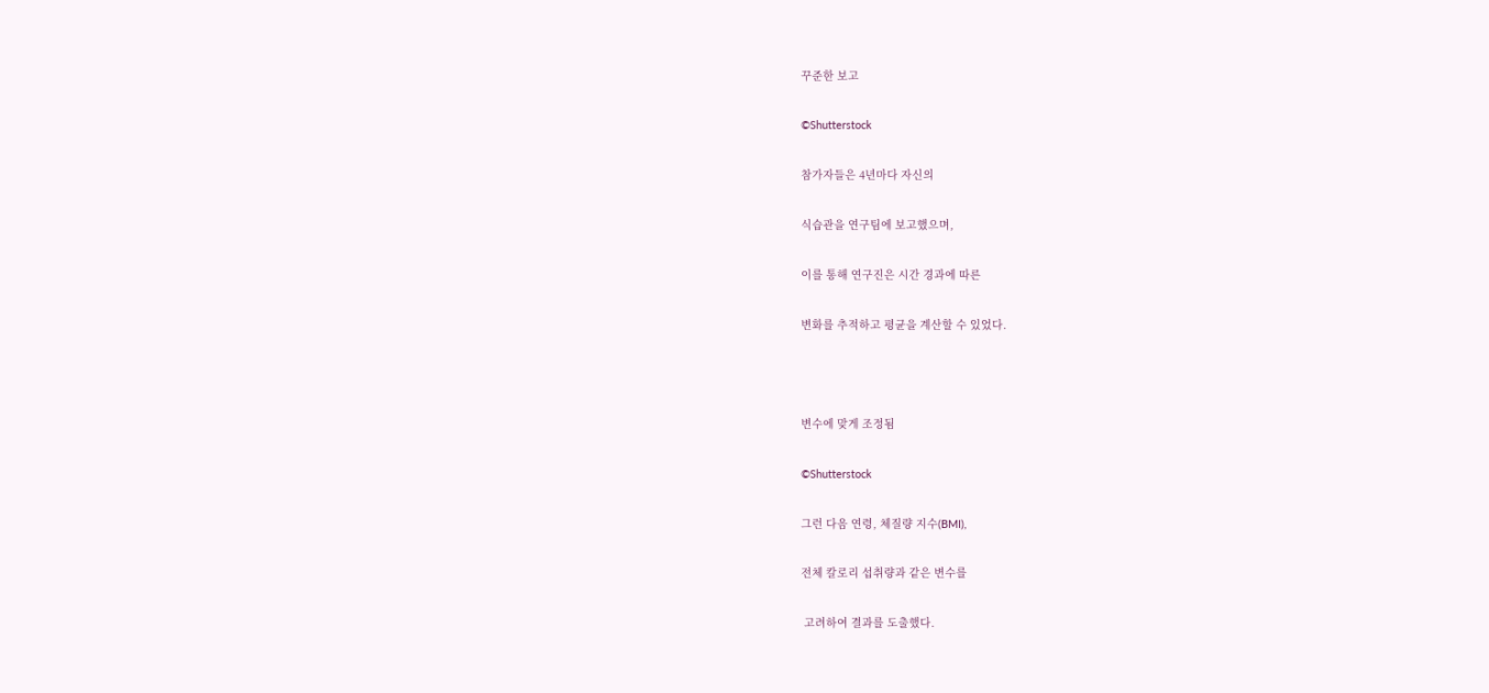꾸준한 보고

©Shutterstock

참가자들은 4년마다 자신의

식습관을 연구팀에 보고했으며,

이를 통해 연구진은 시간 경과에 따른

변화를 추적하고 평균을 계산할 수 있었다.



변수에 맞게 조정됨

©Shutterstock

그런 다음 연령, 체질량 지수(BMI),

전체 칼로리 섭취량과 같은 변수를

 고려하여 결과를 도출했다.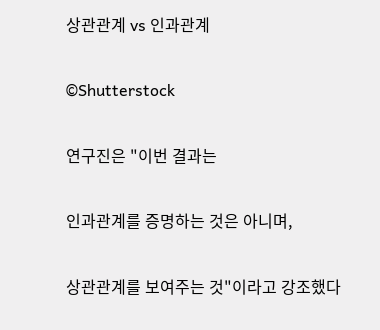상관관계 vs 인과관계

©Shutterstock

연구진은 "이번 결과는

인과관계를 증명하는 것은 아니며,

상관관계를 보여주는 것"이라고 강조했다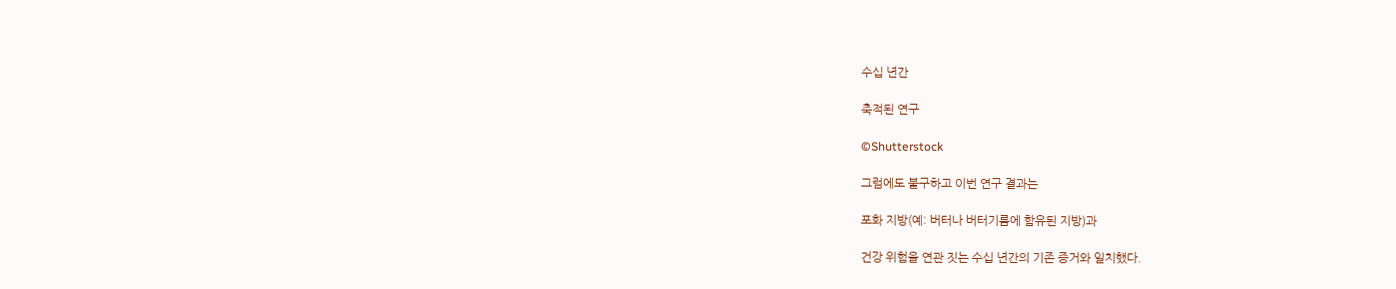수십 년간

축적된 연구

©Shutterstock

그럼에도 불구하고 이번 연구 결과는

포화 지방(예: 버터나 버터기름에 함유된 지방)과

건강 위험을 연관 짓는 수십 년간의 기존 증거와 일치했다.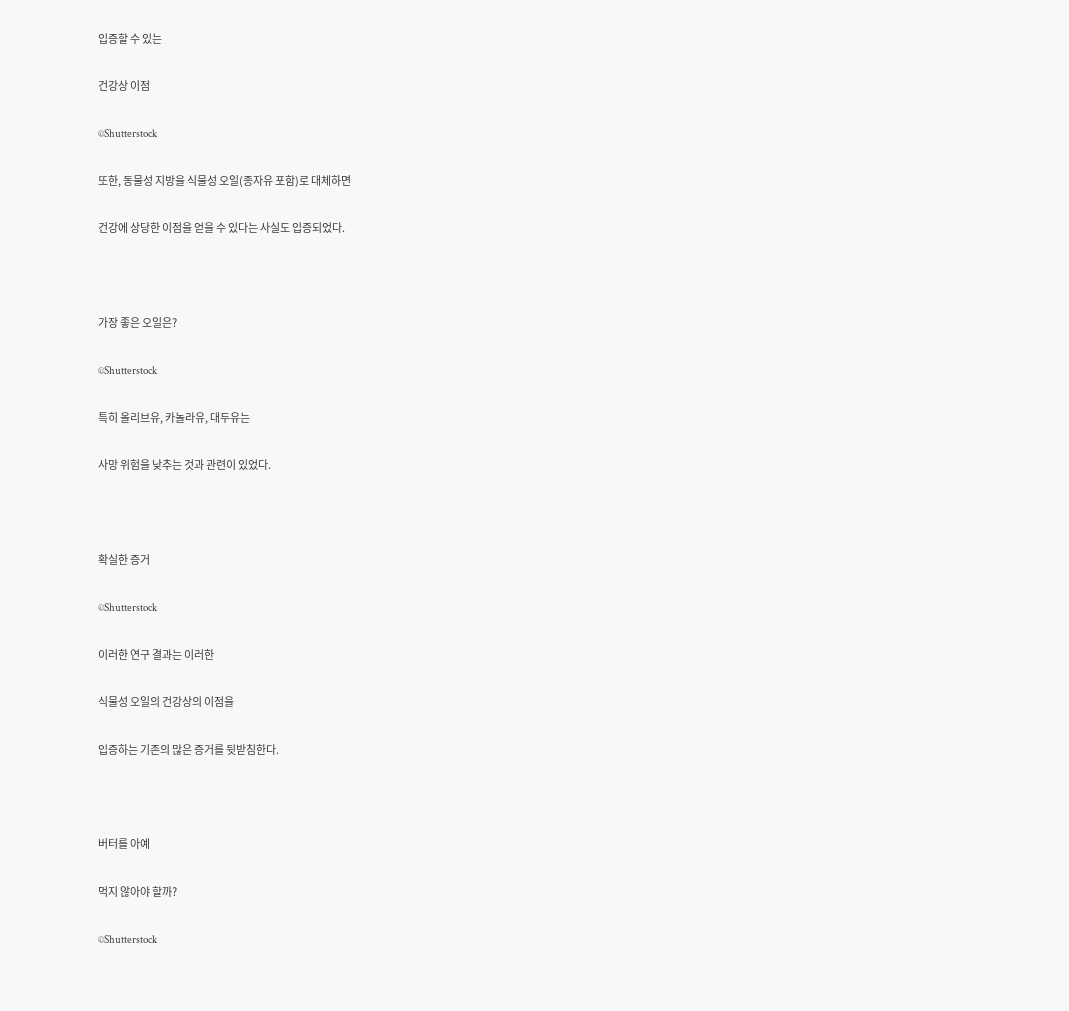입증할 수 있는

건강상 이점

©Shutterstock

또한, 동물성 지방을 식물성 오일(종자유 포함)로 대체하면

건강에 상당한 이점을 얻을 수 있다는 사실도 입증되었다.



가장 좋은 오일은?

©Shutterstock

특히 올리브유, 카놀라유, 대두유는

사망 위험을 낮추는 것과 관련이 있었다.



확실한 증거

©Shutterstock

이러한 연구 결과는 이러한

식물성 오일의 건강상의 이점을

입증하는 기존의 많은 증거를 뒷받침한다.



버터를 아예

먹지 않아야 할까?

©Shutterstock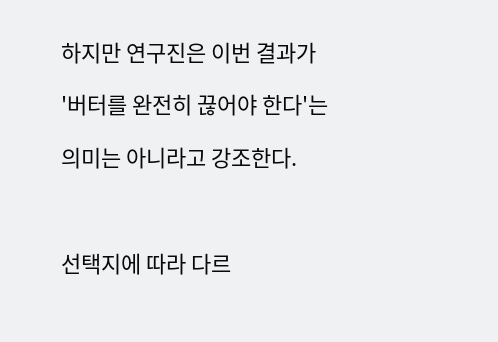하지만 연구진은 이번 결과가

'버터를 완전히 끊어야 한다'는

의미는 아니라고 강조한다.



선택지에 따라 다르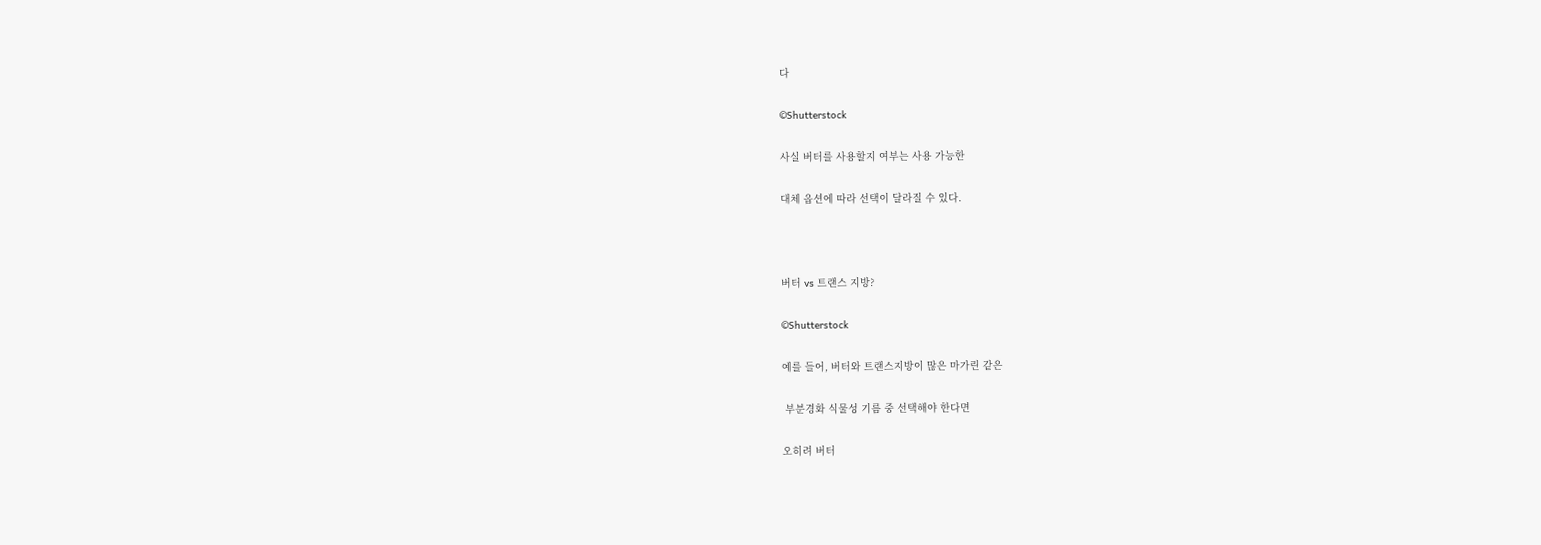다

©Shutterstock

사실 버터를 사용할지 여부는 사용 가능한

대체 옵션에 따라 선택이 달라질 수 있다.



버터 vs 트랜스 지방?

©Shutterstock

예를 들어, 버터와 트랜스지방이 많은 마가린 같은

 부분경화 식물성 기름 중 선택해야 한다면

오히려 버터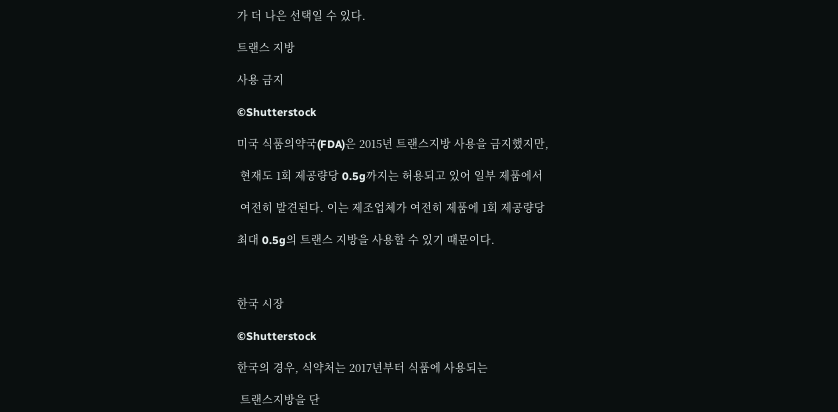가 더 나은 선택일 수 있다.

트랜스 지방

사용 금지

©Shutterstock

미국 식품의약국(FDA)은 2015년 트랜스지방 사용을 금지했지만,

 현재도 1회 제공량당 0.5g까지는 허용되고 있어 일부 제품에서

 여전히 발견된다. 이는 제조업체가 여전히 제품에 1회 제공량당

최대 0.5g의 트랜스 지방을 사용할 수 있기 때문이다.



한국 시장

©Shutterstock

한국의 경우, 식약처는 2017년부터 식품에 사용되는

 트랜스지방을 단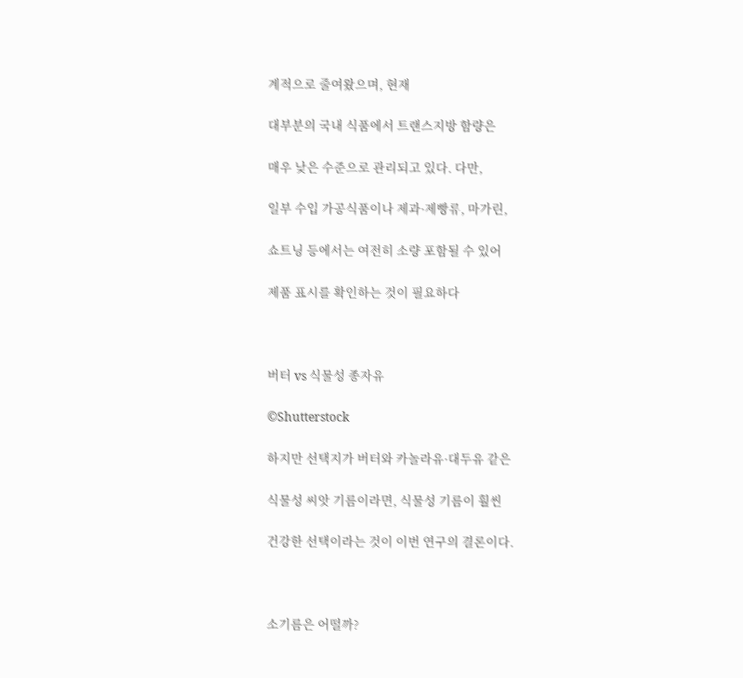계적으로 줄여왔으며, 현재

대부분의 국내 식품에서 트랜스지방 함량은

매우 낮은 수준으로 관리되고 있다. 다만,

일부 수입 가공식품이나 제과·제빵류, 마가린,

쇼트닝 등에서는 여전히 소량 포함될 수 있어

제품 표시를 확인하는 것이 필요하다



버터 vs 식물성 종자유

©Shutterstock

하지만 선택지가 버터와 카놀라유·대두유 같은

식물성 씨앗 기름이라면, 식물성 기름이 훨씬

건강한 선택이라는 것이 이번 연구의 결론이다.



소기름은 어떨까?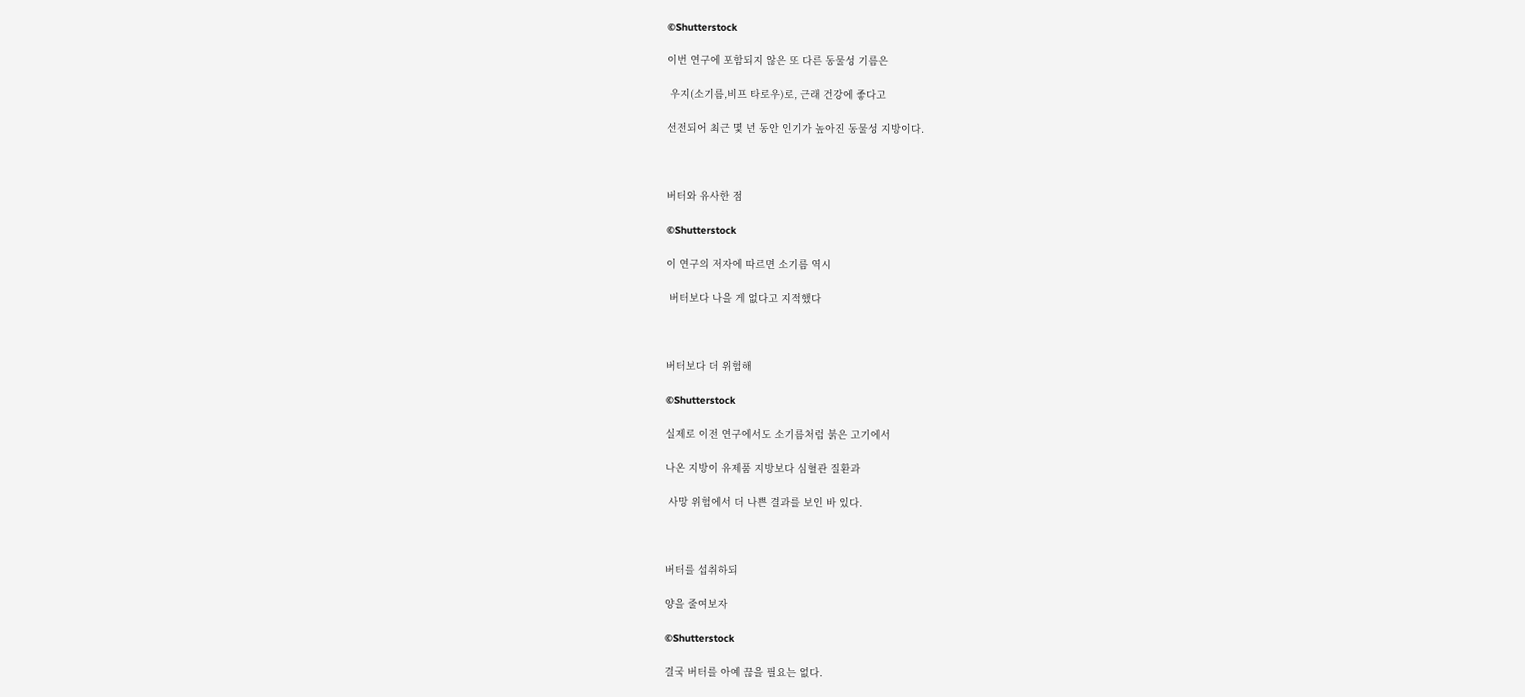©Shutterstock

이번 연구에 포함되지 않은 또 다른 동물성 기름은

 우지(소기름,비프 타로우)로, 근래 건강에 좋다고

선전되어 최근 몇 년 동안 인기가 높아진 동물성 지방이다.



버터와 유사한 점

©Shutterstock

이 연구의 저자에 따르면 소기름 역시

 버터보다 나을 게 없다고 지적했다



버터보다 더 위험해

©Shutterstock

실제로 이전 연구에서도 소기름처럼 붉은 고기에서

나온 지방이 유제품 지방보다 심혈관 질환과

 사망 위험에서 더 나쁜 결과를 보인 바 있다.



버터를 섭취하되

양을 줄여보자

©Shutterstock

결국 버터를 아예 끊을 필요는 없다.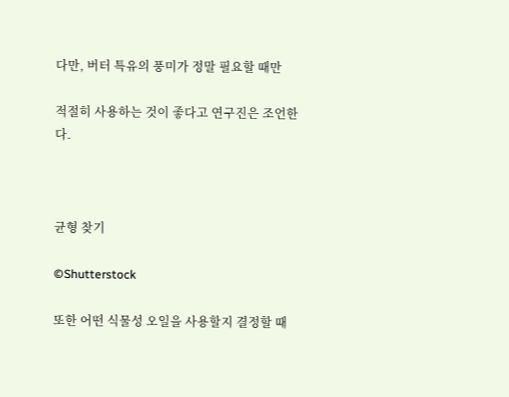다만, 버터 특유의 풍미가 정말 필요할 때만

적절히 사용하는 것이 좋다고 연구진은 조언한다.



균형 찾기

©Shutterstock

또한 어떤 식물성 오일을 사용할지 결정할 때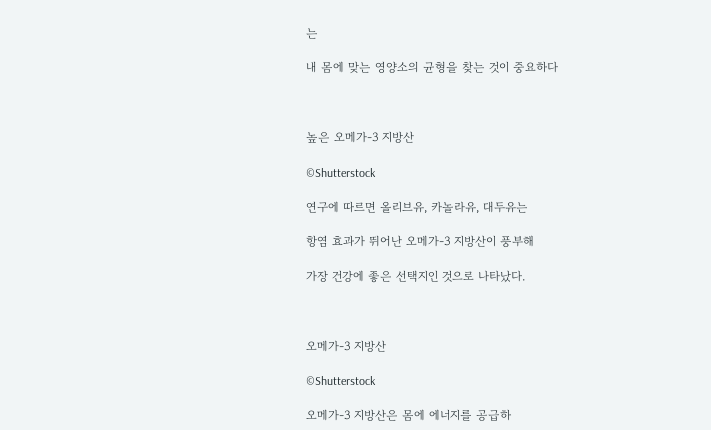는

내 몸에 맞는 영양소의 균형을 찾는 것이 중요하다



높은 오메가-3 지방산

©Shutterstock

연구에 따르면 올리브유, 카놀라유, 대두유는

항염 효과가 뛰어난 오메가-3 지방산이 풍부해

가장 건강에 좋은 선택지인 것으로 나타났다.



오메가-3 지방산

©Shutterstock

오메가-3 지방산은 몸에 에너지를 공급하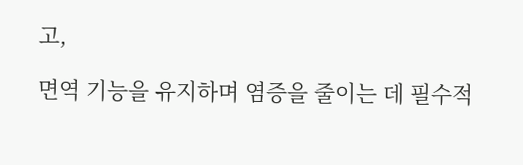고,

면역 기능을 유지하며 염증을 줄이는 데 필수적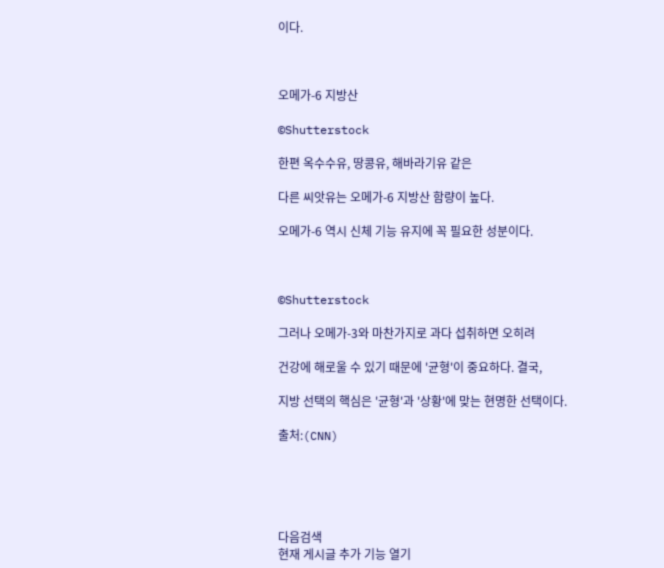이다.



오메가-6 지방산

©Shutterstock

한편 옥수수유, 땅콩유, 해바라기유 같은

다른 씨앗유는 오메가-6 지방산 함량이 높다.

오메가-6 역시 신체 기능 유지에 꼭 필요한 성분이다.



©Shutterstock

그러나 오메가-3와 마찬가지로 과다 섭취하면 오히려

건강에 해로울 수 있기 때문에 '균형'이 중요하다. 결국,

지방 선택의 핵심은 '균형'과 '상황'에 맞는 현명한 선택이다.

출처:(CNN)





다음검색
현재 게시글 추가 기능 열기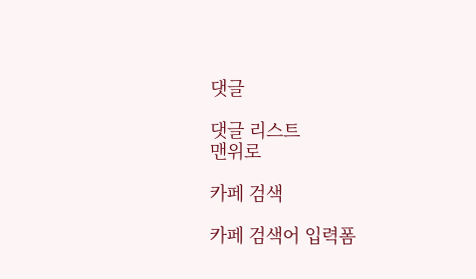댓글

댓글 리스트
맨위로

카페 검색

카페 검색어 입력폼